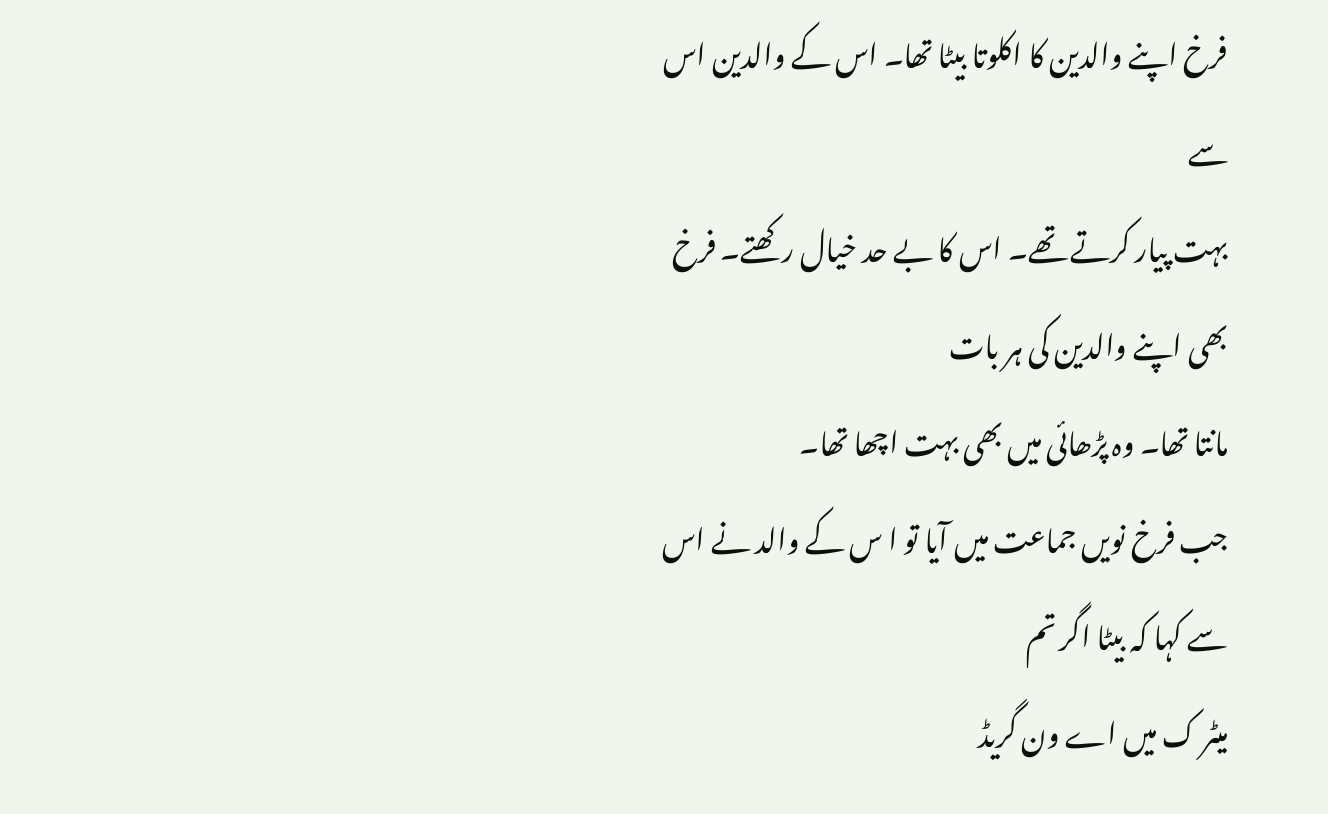فرخ اپنے والدین کا اکلوتا بیٹا تھا۔ اس کے والدین اس سے
بہت پیار کرتے تھے۔ اس کا بے حد خیال رکھتے۔ فرخ بھی اپنے والدین کی ہر بات
مانتا تھا۔ وہ پڑھائی میں بھی بہت اچھا تھا۔
جب فرخ نویں جماعت میں آیا تو ا س کے والد نے اس سے کہا کہ بیٹا اگر تم
میٹر ک میں اے ون گریڈ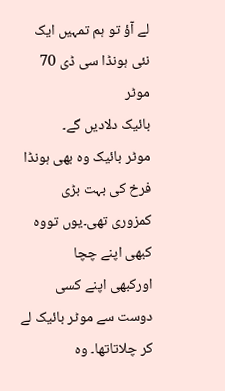لے آؤ تو ہم تمہیں ایک نئی ہونڈا سی ڈی 70 موٹر
بائیک دلادیں گے۔
موٹر بائیک وہ بھی ہونڈا فرخ کی بہت بڑی کمزوری تھی۔یوں تووہ کبھی اپنے چچا
اورکبھی اپنے کسی دوست سے موٹر بائیک لے کر چلاتاتھا۔ وہ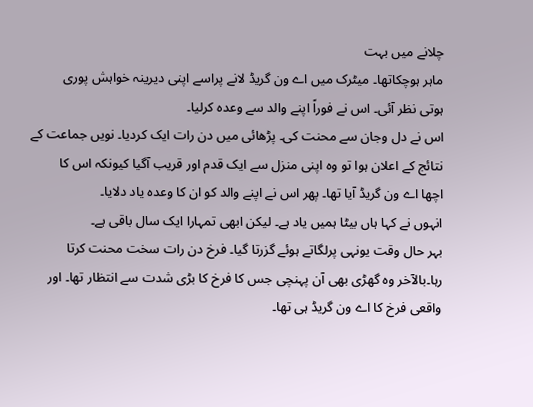چلانے میں بہت
ماہر ہوچکاتھا۔ میٹرک میں اے ون گریڈ لانے پراسے اپنی دیرینہ خواہش پوری
ہوتی نظر آئی۔ اس نے فوراً اپنے والد سے وعدہ کرلیا۔
اس نے دل وجان سے محنت کی۔ پڑھائی میں دن رات ایک کردیا۔ نویں جماعت کے
نتائج کے اعلان ہوا تو وہ اپنی منزل سے ایک قدم اور قریب آگیا کیونکہ اس کا
اچھا اے ون گریڈ آیا تھا۔ پھر اس نے اپنے والد کو ان کا وعدہ یاد دلایا۔
انہوں نے کہا ہاں بیٹا ہمیں یاد ہے۔ لیکن ابھی تمہارا ایک سال باقی ہے۔
بہر حال وقت یونہی پرلگاتے ہوئے گزرتا گیا۔ فرخ دن رات سخت محنت کرتا
رہا۔بالآخر وہ گھڑی بھی آن پہنچی جس کا فرخ کا بڑی شدت سے انتظار تھا۔ اور
واقعی فرخ کا اے ون گریڈ ہی تھا۔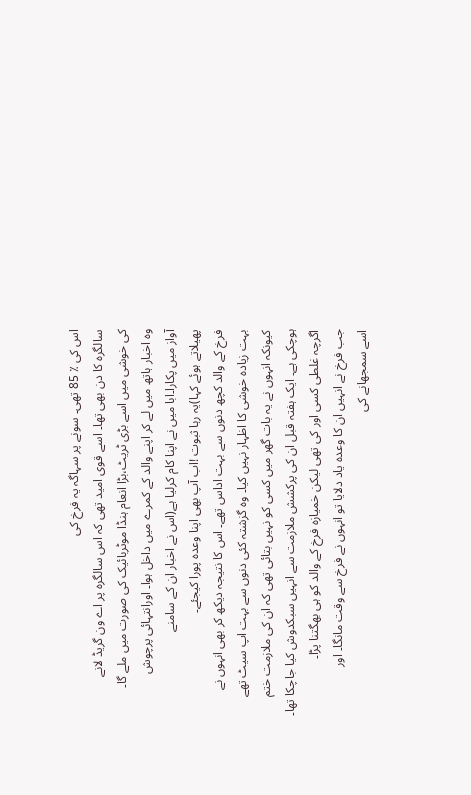اس کی ٪ 85 تھی۔ سونے پر سہاگہ یہ فرخ کی
سالگرہ کا دن بھی تھا۔ اسے قوی امید تھی کہ اس سالگرہ پر اے ون گریڈ لانے
کی خوشی میں اسے بڑی ٹریٹ،بڑا انعام ہنڈا موٹربائیک کی صورت میں ملے گا۔
وہ اخبار ہاتھ میں لے کر اپنے والد کے کمرے میں داخل ہوا۔ اورانتہائی پرچوش
آواز میں پکارا۔ابا میں نے اپنا کام کرلیا ہے(اس نے اخبار ان کے سامنے
پھیلاتے ہوئے کہا)یہ رہا ثبوت !اب آپ بھی اپنا وعدہ پورا کیجئے۔
فرخ کے والد کچھ دنوں سے بہت اداس تھے۔ اس کا نتیجہ دیکھ کر بھی انہوں نے
بہت زیادہ خوشی کا اظہار نہیں کیا۔ وہ گزشتہ کئی دنوں سے بہت اپ سیٹ تھے
کیونکہ انہوں نے یہ بات گھر میں کسی کو نہیں بتائی تھی کہ ان کی ملازمت ختم
ہوچکی ہے۔ ایک ہفتہ قبل ان کی پرکشش ملازمت سے انہیں سبکدوش کیا جاچکا تھا۔
اگرچہ غلطی کسی اور کی تھی لیکن خمیازہ فرخ کے والد کو ہی بھگتنا پڑا۔
جب فرخ نے انہیں ان کا وعدہ یاد دلایا تو انہوں نے فرخ سے وقت مانگا۔ اور
اسے سمجھانے کی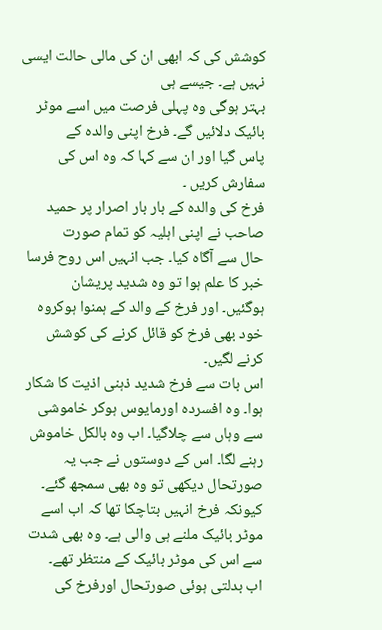کوشش کی کہ ابھی ان کی مالی حالت ایسی نہیں ہے۔ جیسے ہی
بہتر ہوگی وہ پہلی فرصت میں اسے موٹر بائیک دلائیں گے۔ فرخ اپنی والدہ کے
پاس گیا اور ان سے کہا کہ وہ اس کی سفارش کریں ۔
فرخ کی والدہ کے بار بار اصرار پر حمید صاحب نے اپنی اہلیہ کو تمام صورت
حال سے آگاہ کیا۔ جب انہیں اس روح فرسا خبر کا علم ہوا تو وہ شدید پریشان
ہوگئیں۔ اور فرخ کے والد کے ہمنوا ہوکروہ خود بھی فرخ کو قائل کرنے کی کوشش
کرنے لگیں۔
اس بات سے فرخ شدید ذہنی اذیت کا شکار ہوا۔ وہ افسردہ اورمایوس ہوکر خاموشی
سے وہاں سے چلاگیا۔ اب وہ بالکل خاموش رہنے لگا۔ اس کے دوستوں نے جب یہ
صورتحال دیکھی تو وہ بھی سمجھ گئے۔ کیونکہ فرخ انہیں بتاچکا تھا کہ اب اسے
موٹر بائیک ملنے ہی والی ہے۔ وہ بھی شدت سے اس کی موٹر بائیک کے منتظر تھے۔
اب بدلتی ہوئی صورتحال اورفرخ کی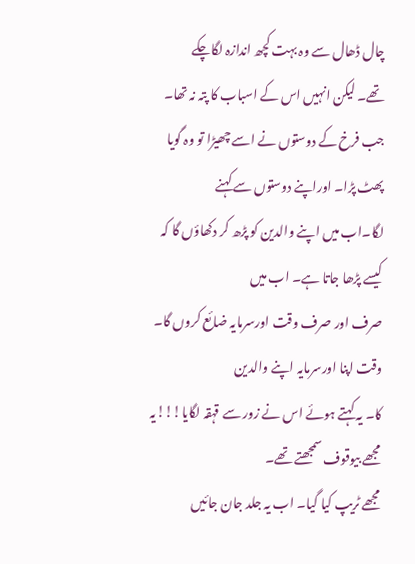چال ڈھال سے وہ بہت کچھ اندازہ لگاچکے
تھے۔ لیکن انہیں اس کے اسباب کا پتہ نہ تھا۔
جب فرخ کے دوستوں نے اسے چھیڑا تو وہ گویا پھٹ پڑا۔ اوراپنے دوستوں سے کہنے
لگا۔اب میں اپنے والدین کو پڑھ کر دکھاؤں گا کہ کیسے پڑھا جاتا ہے۔ اب میں
صرف اور صرف وقت اورسرمایہ ضائع کروں گا۔ وقت اپنا اورسرمایہ اپنے والدین
کا۔ یہ کہتے ہوئے اس نے زور سے قہقہ لگایا!!!یہ مجھے بیوقوف سمجھتے تھے۔
مجھے ٹریپ کیا گیا۔ اب یہ جلد جان جائیں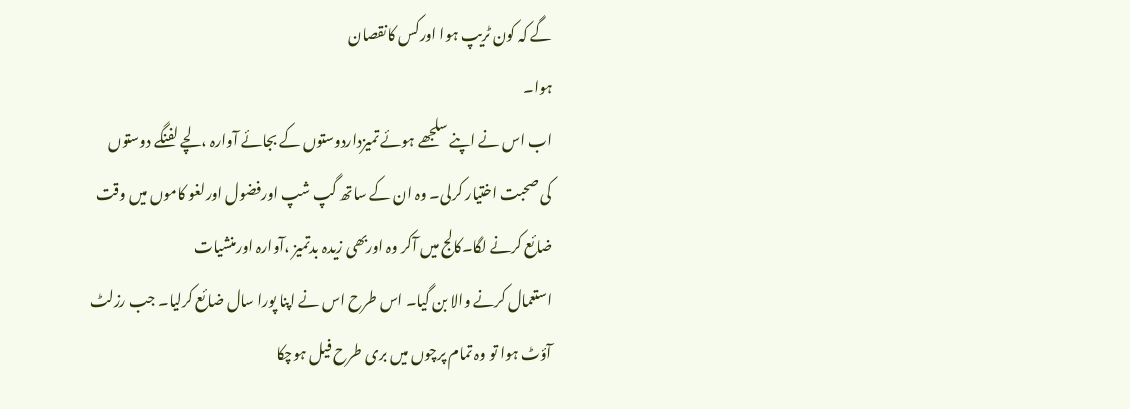گے کہ کون ٹریپ ہوا اورکس کانقصان
ہوا۔
اب اس نے اپنے سلجھے ہوئے تمیزداردوستوں کے بجائے آوارہ ،لچے لفنگے دوستوں
کی صحبت اختیار کرلی۔ وہ ان کے ساتھ گپ شپ اورفضول اورلغو کاموں میں وقت
ضائع کرنے لگا۔کالج میں آکر وہ اوربھی زیدہ بدتمیز ،آوارہ اورمنشیات
استعمال کرنے والا بن گیا۔ اس طرح اس نے اپنا پورا سال ضائع کرلیا۔ جب رزلٹ
آؤٹ ہوا تو وہ تمام پرچوں میں بری طرح فیل ہوچکا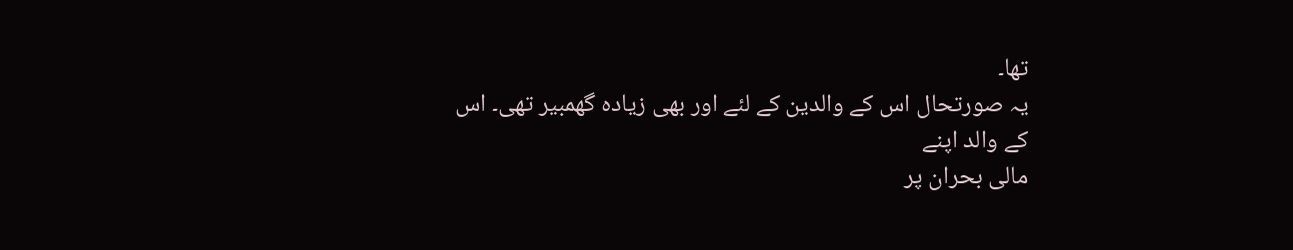تھا۔
یہ صورتحال اس کے والدین کے لئے اور بھی زیادہ گھمبیر تھی۔ اس کے والد اپنے
مالی بحران پر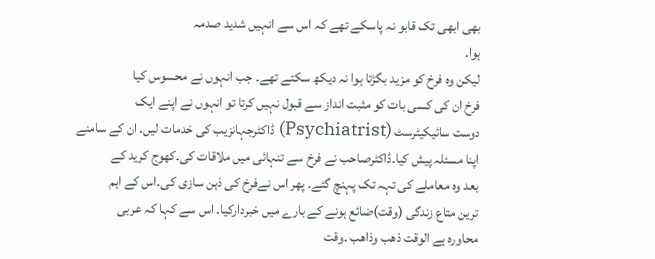بھی ابھی تک قابو نہ پاسکے تھے کہ اس سے انہیں شدید صدمہ
ہوا۔
لیکن وہ فرخ کو مزید بگڑتا ہوا نہ دیکھ سکتے تھے۔ جب انہوں نے محسوس کیا
فرخ ان کی کسی بات کو مثبت انداز سے قبول نہیں کرتا تو انہوں نے اپنے ایک
دوست سائیکیٹرسٹ (Psychiatrist) ڈاکٹرجہانزیب کی خدمات لیں۔ ان کے سامنے
اپنا مسئلہ پیش کیا۔ڈاکٹرصاحب نے فرخ سے تنہائی میں ملاقات کی۔کھوج کرید کے
بعد وہ معاملے کی تہہ تک پہنچ گئے۔ پھر اس نےفرخ کی ذہن سازی کی۔اس کے اہم
ترین متاع زندگی (وقت)ضائع ہونے کے بارے میں خبردارکیا۔ اس سے کہا کہ عربی
محاورہ ہے الوقت ذھب وذاھب ۔وقت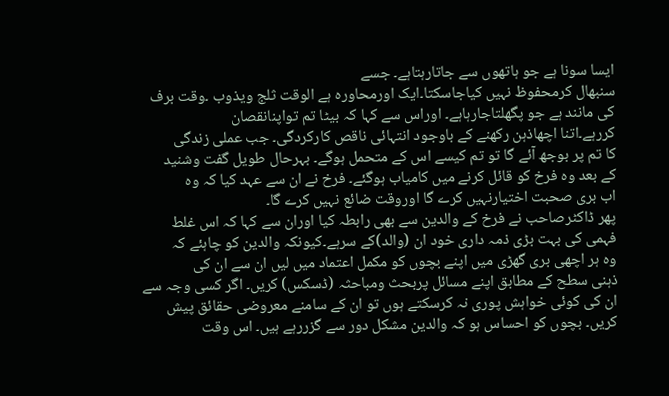ایسا سونا ہے جو ہاتھوں سے جاتارہتاہے۔ جسے
سنبھال کرمحفوظ نہیں کیاجاسکتا۔ایک اورمحاورہ ہے الوقت ثلج ویذوب ۔وقت برف
کی مانند ہے جو پگھلتاجارہاہے۔ اوراس سے کہا کہ بیٹا تم تواپنانقصان
کررہے۔اتنا اچھاذہن رکھنے کے باوجود انتہائی ناقص کارکردگی۔ جب عملی زندگی
کا تم پر بوجھ آئے گا تو تم کیسے اس کے متحمل ہوگے۔ بہرحال طویل گفت وشنید
کے بعد وہ فرخ کو قائل کرنے میں کامیاب ہوگئے۔ فرخ نے ان سے عہد کیا کہ وہ
اب بری صحبت اختیارنہیں کرے گا اوروقت ضائع نہیں کرے گا۔
پھر ڈاکٹرصاحب نے فرخ کے والدین سے بھی رابطہ کیا اوران سے کہا کہ اس غلط
فہمی کی بہت بڑی ذمہ داری خود ان (والد)کے سرہے۔کیونکہ والدین کو چاہئے کہ
وہ ہر اچھی بری گھڑی میں اپنے بچوں کو مکمل اعتماد میں لیں ان سے ان کی
ذہنی سطح کے مطابق اپنے مسائل پربحث ومباحثہ (ڈسکس) کریں۔ اگر کسی وجہ سے
ان کی کوئی خواہش پوری نہ کرسکتے ہوں تو ان کے سامنے معروضی حقائق پیش
کریں۔ بچوں کو احساس ہو کہ والدین مشکل دور سے گزررہے ہیں۔ اس وقت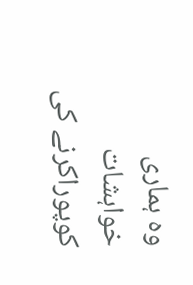وہ ہماری
خواہشات کوپوراکرنے کی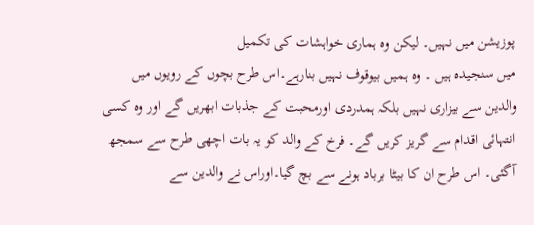پوزیشن میں نہیں۔ لیکن وہ ہماری خواہشات کی تکمیل
میں سنجیدہ ہیں ۔ وہ ہمیں بیوقوف نہیں بنارہے۔اس طرح بچوں کے رویوں میں
والدین سے بیزاری نہیں بلکہ ہمدردی اورمحبت کے جذبات ابھریں گے اور وہ کسی
انتہائی اقدام سے گریز کریں گے۔ فرخ کے والد کو یہ بات اچھی طرح سے سمجھ
آگئی۔ اس طرح ان کا بیٹا برباد ہونے سے بچ گیا۔اوراس نے والدین سے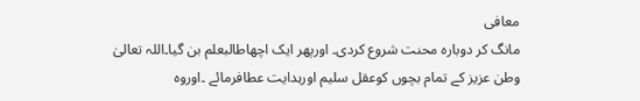معافی
مانگ کر دوبارہ محنت شروع کردی۔ اورپھر ایک اچھاطالبعلم بن گیا۔اللہ تعالیٰ
وطن عزیز کے تمام بچوں کوعقل سلیم اورہدایت عطافرمائے ۔اوروہ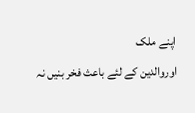اپنے ملک
اوروالدین کے لئے باعث فخر بنیں نہ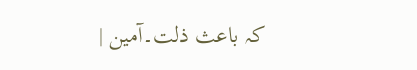کہ باعث ذلت۔آمین |